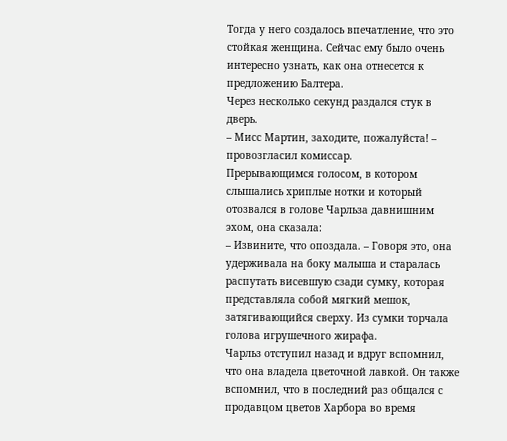Тогда у него создалось впечатление, что это стойкая женщина. Сейчас ему было очень интересно узнать, как она отнесется к предложению Балтера.
Через несколько секунд раздался стук в дверь.
– Мисс Мартин, заходите, пожалуйста! – провозгласил комиссар.
Прерывающимся голосом, в котором слышались хриплые нотки и который отозвался в голове Чарльза давнишним эхом, она сказала:
– Извините, что опоздала. – Говоря это, она удерживала на боку малыша и старалась распутать висевшую сзади сумку, которая представляла собой мягкий мешок, затягивающийся сверху. Из сумки торчала голова игрушечного жирафа.
Чарльз отступил назад и вдруг вспомнил, что она владела цветочной лавкой. Он также вспомнил, что в последний раз общался с продавцом цветов Харбора во время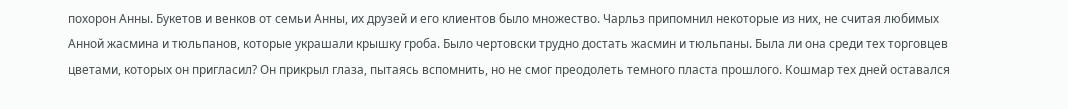похорон Анны. Букетов и венков от семьи Анны, их друзей и его клиентов было множество. Чарльз припомнил некоторые из них, не считая любимых Анной жасмина и тюльпанов, которые украшали крышку гроба. Было чертовски трудно достать жасмин и тюльпаны. Была ли она среди тех торговцев цветами, которых он пригласил? Он прикрыл глаза, пытаясь вспомнить, но не смог преодолеть темного пласта прошлого. Кошмар тех дней оставался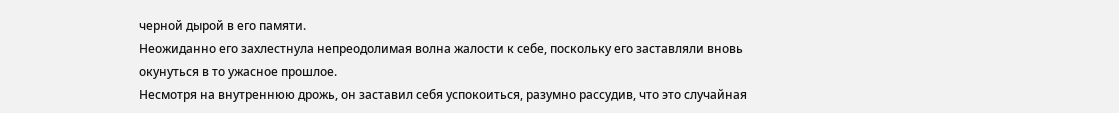черной дырой в его памяти.
Неожиданно его захлестнула непреодолимая волна жалости к себе, поскольку его заставляли вновь окунуться в то ужасное прошлое.
Несмотря на внутреннюю дрожь, он заставил себя успокоиться, разумно рассудив, что это случайная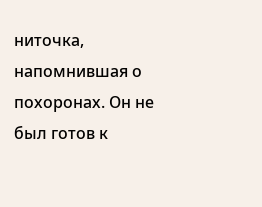ниточка, напомнившая о похоронах. Он не был готов к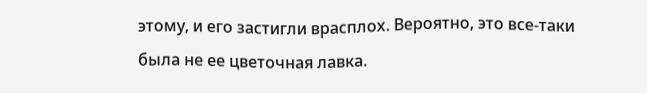этому, и его застигли врасплох. Вероятно, это все-таки была не ее цветочная лавка.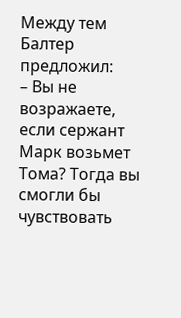Между тем Балтер предложил:
– Вы не возражаете, если сержант Марк возьмет Тома? Тогда вы смогли бы чувствовать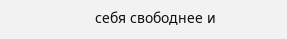себя свободнее и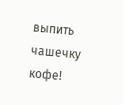выпить чашечку кофе!